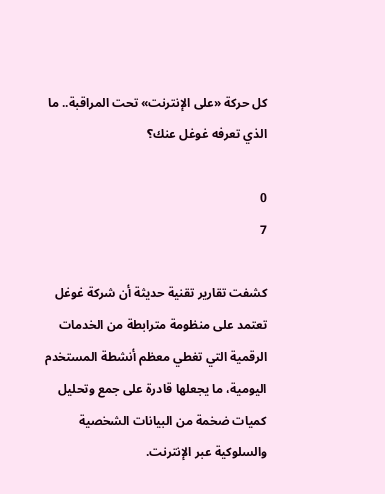كل حركة «على الإنترنت» تحت المراقبة.. ما الذي تعرفه غوغل عنك؟

0
7

كشفت تقارير تقنية حديثة أن شركة غوغل تعتمد على منظومة مترابطة من الخدمات الرقمية التي تغطي معظم أنشطة المستخدم اليومية، ما يجعلها قادرة على جمع وتحليل كميات ضخمة من البيانات الشخصية والسلوكية عبر الإنترنت.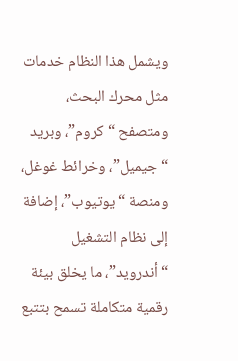ويشمل هذا النظام خدمات مثل محرك البحث، ومتصفح “كروم”، وبريد “جيميل”، وخرائط غوغل، ومنصة “يوتيوب”، إضافة إلى نظام التشغيل “أندرويد”، ما يخلق بيئة رقمية متكاملة تسمح بتتبع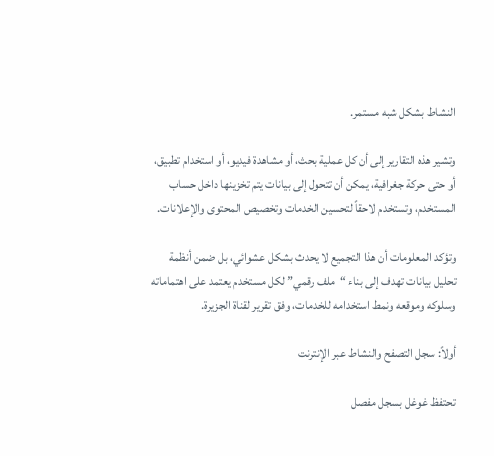النشاط بشكل شبه مستمر.

وتشير هذه التقارير إلى أن كل عملية بحث، أو مشاهدة فيديو، أو استخدام تطبيق، أو حتى حركة جغرافية، يمكن أن تتحول إلى بيانات يتم تخزينها داخل حساب المستخدم، وتستخدم لاحقاً لتحسين الخدمات وتخصيص المحتوى والإعلانات.

وتؤكد المعلومات أن هذا التجميع لا يحدث بشكل عشوائي، بل ضمن أنظمة تحليل بيانات تهدف إلى بناء “ملف رقمي” لكل مستخدم يعتمد على اهتماماته وسلوكه وموقعه ونمط استخدامه للخدمات، وفق تقرير لقناة الجزيرة.

أولاً: سجل التصفح والنشاط عبر الإنترنت

تحتفظ غوغل بسجل مفصل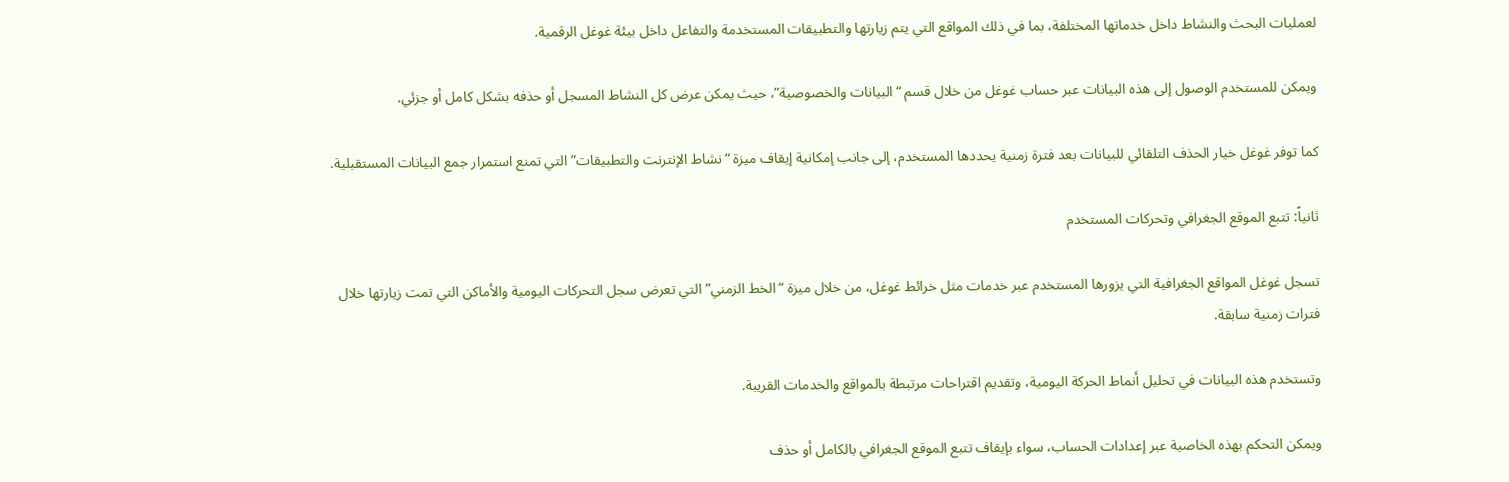لعمليات البحث والنشاط داخل خدماتها المختلفة، بما في ذلك المواقع التي يتم زيارتها والتطبيقات المستخدمة والتفاعل داخل بيئة غوغل الرقمية.

ويمكن للمستخدم الوصول إلى هذه البيانات عبر حساب غوغل من خلال قسم “البيانات والخصوصية”، حيث يمكن عرض كل النشاط المسجل أو حذفه بشكل كامل أو جزئي.

كما توفر غوغل خيار الحذف التلقائي للبيانات بعد فترة زمنية يحددها المستخدم، إلى جانب إمكانية إيقاف ميزة “نشاط الإنترنت والتطبيقات” التي تمنع استمرار جمع البيانات المستقبلية.

ثانياً: تتبع الموقع الجغرافي وتحركات المستخدم

تسجل غوغل المواقع الجغرافية التي يزورها المستخدم عبر خدمات مثل خرائط غوغل، من خلال ميزة “الخط الزمني” التي تعرض سجل التحركات اليومية والأماكن التي تمت زيارتها خلال فترات زمنية سابقة.

وتستخدم هذه البيانات في تحليل أنماط الحركة اليومية، وتقديم اقتراحات مرتبطة بالمواقع والخدمات القريبة.

ويمكن التحكم بهذه الخاصية عبر إعدادات الحساب، سواء بإيقاف تتبع الموقع الجغرافي بالكامل أو حذف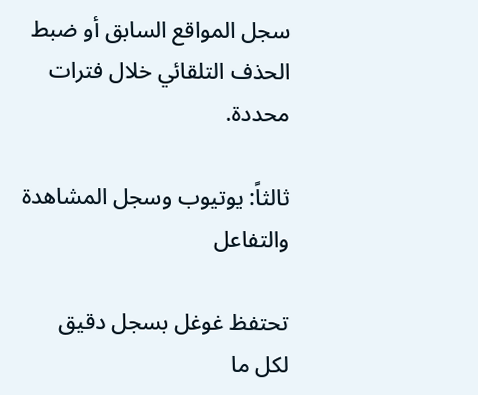سجل المواقع السابق أو ضبط الحذف التلقائي خلال فترات محددة.

ثالثاً: يوتيوب وسجل المشاهدة والتفاعل

تحتفظ غوغل بسجل دقيق لكل ما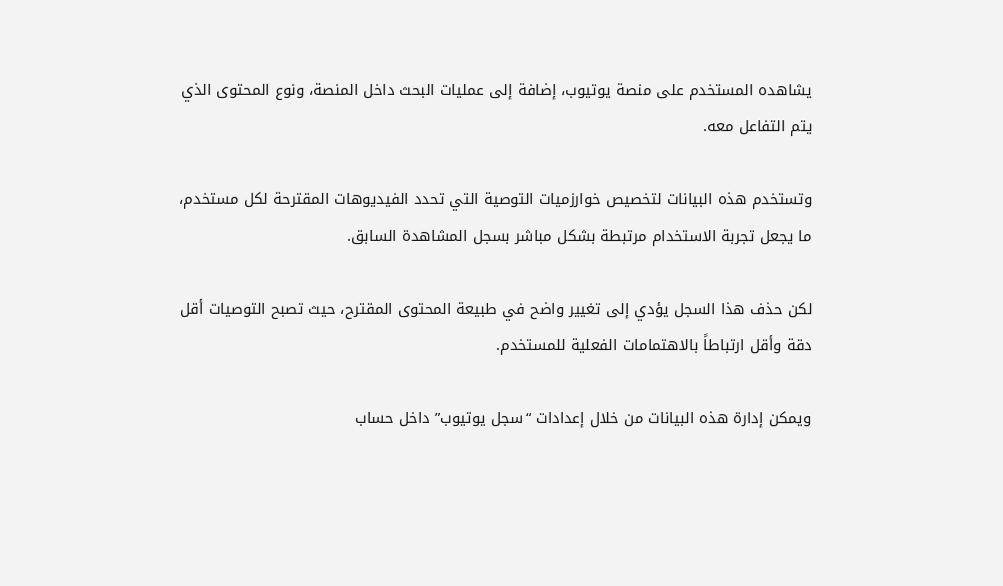يشاهده المستخدم على منصة يوتيوب، إضافة إلى عمليات البحث داخل المنصة، ونوع المحتوى الذي يتم التفاعل معه.

وتستخدم هذه البيانات لتخصيص خوارزميات التوصية التي تحدد الفيديوهات المقترحة لكل مستخدم، ما يجعل تجربة الاستخدام مرتبطة بشكل مباشر بسجل المشاهدة السابق.

لكن حذف هذا السجل يؤدي إلى تغيير واضح في طبيعة المحتوى المقترح، حيث تصبح التوصيات أقل دقة وأقل ارتباطاً بالاهتمامات الفعلية للمستخدم.

ويمكن إدارة هذه البيانات من خلال إعدادات “سجل يوتيوب” داخل حساب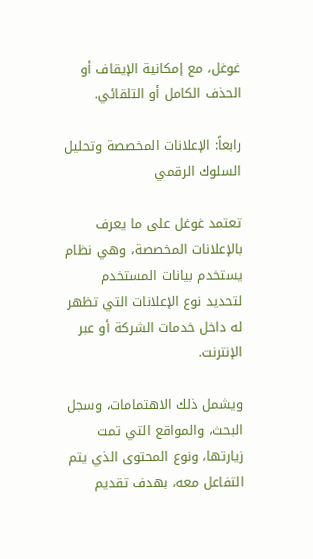غوغل، مع إمكانية الإيقاف أو الحذف الكامل أو التلقائي.

رابعاً: الإعلانات المخصصة وتحليل السلوك الرقمي

تعتمد غوغل على ما يعرف بالإعلانات المخصصة، وهي نظام يستخدم بيانات المستخدم لتحديد نوع الإعلانات التي تظهر له داخل خدمات الشركة أو عبر الإنترنت.

ويشمل ذلك الاهتمامات، وسجل البحث، والمواقع التي تمت زيارتها، ونوع المحتوى الذي يتم التفاعل معه، بهدف تقديم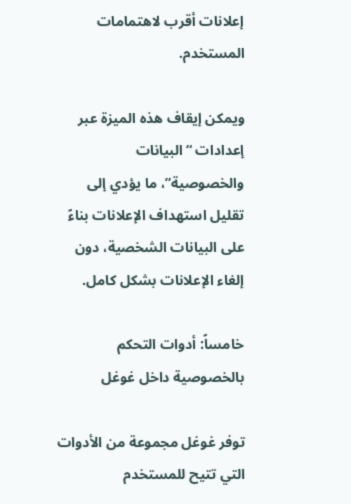إعلانات أقرب لاهتمامات المستخدم.

ويمكن إيقاف هذه الميزة عبر إعدادات “البيانات والخصوصية”، ما يؤدي إلى تقليل استهداف الإعلانات بناءً على البيانات الشخصية، دون إلغاء الإعلانات بشكل كامل.

خامساً: أدوات التحكم بالخصوصية داخل غوغل

توفر غوغل مجموعة من الأدوات التي تتيح للمستخدم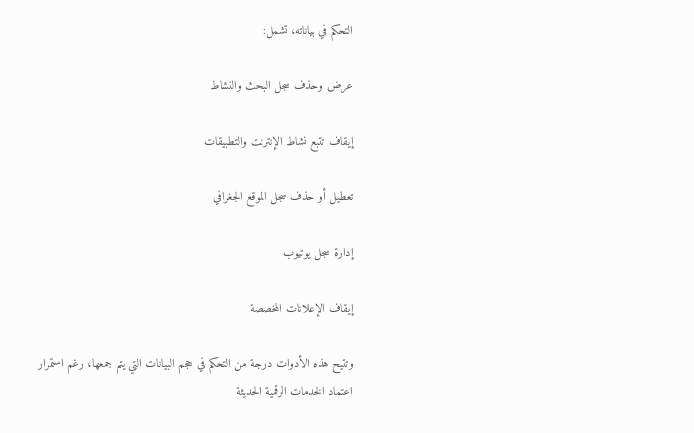التحكم في بياناته، تشمل:

عرض وحذف سجل البحث والنشاط

إيقاف تتبع نشاط الإنترنت والتطبيقات

تعطيل أو حذف سجل الموقع الجغرافي

إدارة سجل يوتيوب

إيقاف الإعلانات المخصصة

وتتيح هذه الأدوات درجة من التحكم في حجم البيانات التي يتم جمعها، رغم استمرار اعتماد الخدمات الرقمية الحديثة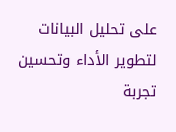على تحليل البيانات لتطوير الأداء وتحسين تجربة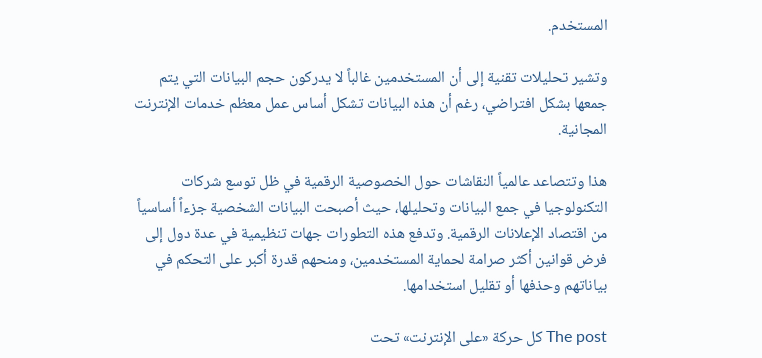المستخدم.

وتشير تحليلات تقنية إلى أن المستخدمين غالباً لا يدركون حجم البيانات التي يتم جمعها بشكل افتراضي، رغم أن هذه البيانات تشكل أساس عمل معظم خدمات الإنترنت المجانية.

هذا وتتصاعد عالمياً النقاشات حول الخصوصية الرقمية في ظل توسع شركات التكنولوجيا في جمع البيانات وتحليلها، حيث أصبحت البيانات الشخصية جزءاً أساسياً من اقتصاد الإعلانات الرقمية. وتدفع هذه التطورات جهات تنظيمية في عدة دول إلى فرض قوانين أكثر صرامة لحماية المستخدمين، ومنحهم قدرة أكبر على التحكم في بياناتهم وحذفها أو تقليل استخدامها.

The post كل حركة «على الإنترنت» تحت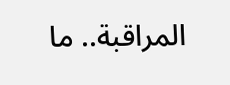المراقبة.. ما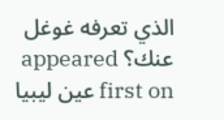الذي تعرفه غوغل عنك؟ appeared first on عين ليبيا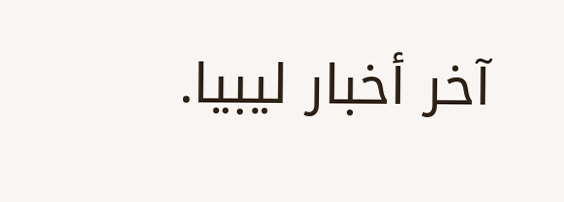آخر أخبار ليبيا.